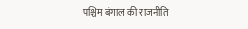पश्चिम बंगाल की राजनीति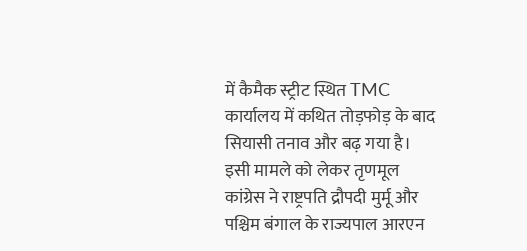में कैमैक स्ट्रीट स्थित TMC कार्यालय में कथित तोड़फोड़ के बाद सियासी तनाव और बढ़ गया है। इसी मामले को लेकर तृणमूल कांग्रेस ने राष्ट्रपति द्रौपदी मुर्मू और पश्चिम बंगाल के राज्यपाल आरएन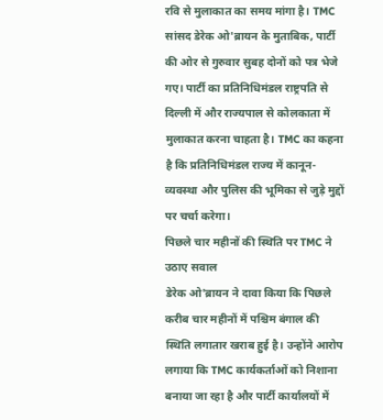रवि से मुलाकात का समय मांगा है। TMC सांसद डेरेक ओ'ब्रायन के मुताबिक, पार्टी की ओर से गुरुवार सुबह दोनों को पत्र भेजे गए। पार्टी का प्रतिनिधिमंडल राष्ट्रपति से दिल्ली में और राज्यपाल से कोलकाता में मुलाकात करना चाहता है। TMC का कहना है कि प्रतिनिधिमंडल राज्य में कानून-व्यवस्था और पुलिस की भूमिका से जुड़े मुद्दों पर चर्चा करेगा।
पिछले चार महीनों की स्थिति पर TMC ने उठाए सवाल
डेरेक ओ'ब्रायन ने दावा किया कि पिछले करीब चार महीनों में पश्चिम बंगाल की स्थिति लगातार खराब हुई है। उन्होंने आरोप लगाया कि TMC कार्यकर्ताओं को निशाना बनाया जा रहा है और पार्टी कार्यालयों में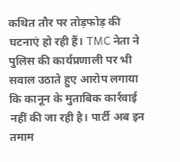कथित तौर पर तोड़फोड़ की घटनाएं हो रही हैं। TMC नेता ने पुलिस की कार्यप्रणाली पर भी सवाल उठाते हुए आरोप लगाया कि कानून के मुताबिक कार्रवाई नहीं की जा रही है। पार्टी अब इन तमाम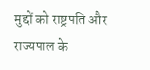मुद्दों को राष्ट्रपति और राज्यपाल के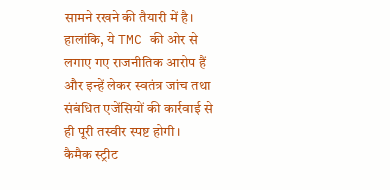सामने रखने की तैयारी में है। हालांकि, ये TMC की ओर से लगाए गए राजनीतिक आरोप हैं और इन्हें लेकर स्वतंत्र जांच तथा संबंधित एजेंसियों की कार्रवाई से ही पूरी तस्वीर स्पष्ट होगी।
कैमैक स्ट्रीट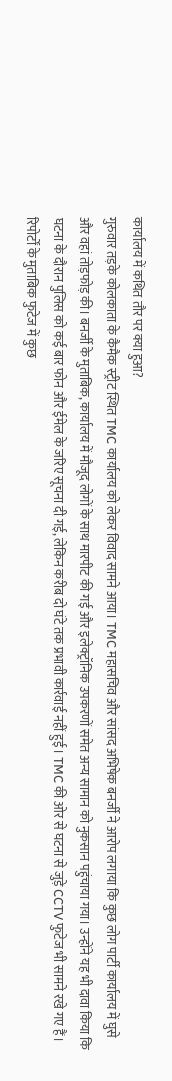कार्यालय में कथित तौर पर क्या हुआ?
गुरुवार तड़के कोलकाता के कैमैक स्ट्रीट स्थित TMC कार्यालय को लेकर विवाद सामने आया। TMC महासचिव और सांसद अभिषेक बनर्जी ने आरोप लगाया कि कुछ लोग पार्टी कार्यालय में घुसे और वहां तोड़फोड़ की। बनर्जी के मुताबिक, कार्यालय में मौजूद लोगों के साथ मारपीट की गई और इलेक्ट्रॉनिक उपकरणों समेत अन्य सामान को नुकसान पहुंचाया गया। उन्होंने यह भी दावा किया कि घटना के दौरान पुलिस को कई बार फोन और ईमेल के जरिए सूचना दी गई, लेकिन करीब दो घंटे तक प्रभावी कार्रवाई नहीं हुई। TMC की ओर से घटना से जुड़े CCTV फुटेज भी सामने रखे गए हैं। रिपोर्टों के मुताबिक फुटेज में कुछ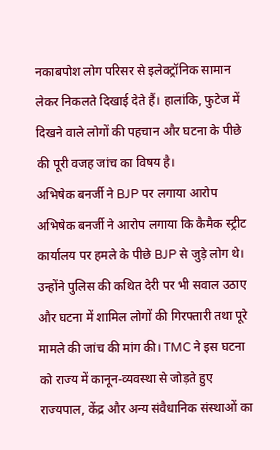नकाबपोश लोग परिसर से इलेक्ट्रॉनिक सामान लेकर निकलते दिखाई देते हैं। हालांकि, फुटेज में दिखने वाले लोगों की पहचान और घटना के पीछे की पूरी वजह जांच का विषय है।
अभिषेक बनर्जी ने BJP पर लगाया आरोप
अभिषेक बनर्जी ने आरोप लगाया कि कैमैक स्ट्रीट कार्यालय पर हमले के पीछे BJP से जुड़े लोग थे। उन्होंने पुलिस की कथित देरी पर भी सवाल उठाए और घटना में शामिल लोगों की गिरफ्तारी तथा पूरे मामले की जांच की मांग की। TMC ने इस घटना को राज्य में कानून-व्यवस्था से जोड़ते हुए राज्यपाल, केंद्र और अन्य संवैधानिक संस्थाओं का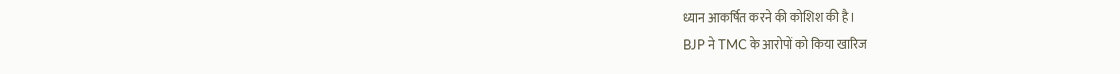ध्यान आकर्षित करने की कोशिश की है।
BJP ने TMC के आरोपों को किया खारिज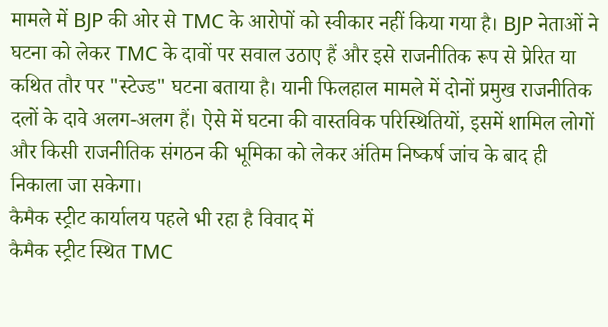मामले में BJP की ओर से TMC के आरोपों को स्वीकार नहीं किया गया है। BJP नेताओं ने घटना को लेकर TMC के दावों पर सवाल उठाए हैं और इसे राजनीतिक रूप से प्रेरित या कथित तौर पर "स्टेज्ड" घटना बताया है। यानी फिलहाल मामले में दोनों प्रमुख राजनीतिक दलों के दावे अलग-अलग हैं। ऐसे में घटना की वास्तविक परिस्थितियों, इसमें शामिल लोगों और किसी राजनीतिक संगठन की भूमिका को लेकर अंतिम निष्कर्ष जांच के बाद ही निकाला जा सकेगा।
कैमैक स्ट्रीट कार्यालय पहले भी रहा है विवाद में
कैमैक स्ट्रीट स्थित TMC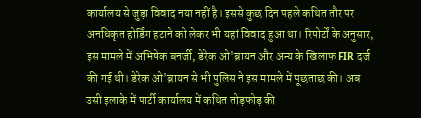कार्यालय से जुड़ा विवाद नया नहीं है। इससे कुछ दिन पहले कथित तौर पर अनधिकृत होर्डिंग हटाने को लेकर भी यहां विवाद हुआ था। रिपोर्टों के अनुसार, इस मामले में अभिषेक बनर्जी, डेरेक ओ'ब्रायन और अन्य के खिलाफ FIR दर्ज की गई थी। डेरेक ओ'ब्रायन से भी पुलिस ने इस मामले में पूछताछ की। अब उसी इलाके में पार्टी कार्यालय में कथित तोड़फोड़ की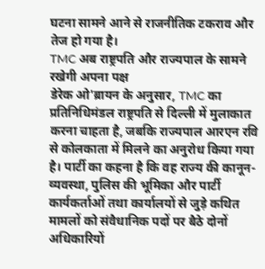घटना सामने आने से राजनीतिक टकराव और तेज हो गया है।
TMC अब राष्ट्रपति और राज्यपाल के सामने रखेगी अपना पक्ष
डेरेक ओ'ब्रायन के अनुसार, TMC का प्रतिनिधिमंडल राष्ट्रपति से दिल्ली में मुलाकात करना चाहता है, जबकि राज्यपाल आरएन रवि से कोलकाता में मिलने का अनुरोध किया गया है। पार्टी का कहना है कि वह राज्य की कानून-व्यवस्था, पुलिस की भूमिका और पार्टी कार्यकर्ताओं तथा कार्यालयों से जुड़े कथित मामलों को संवैधानिक पदों पर बैठे दोनों अधिकारियों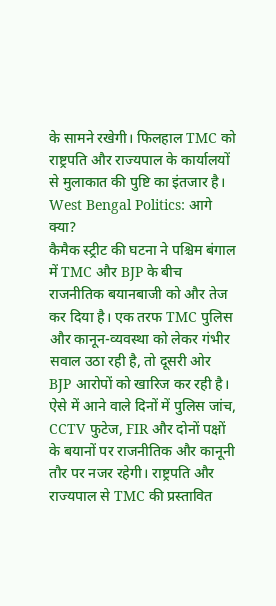के सामने रखेगी। फिलहाल TMC को राष्ट्रपति और राज्यपाल के कार्यालयों से मुलाकात की पुष्टि का इंतजार है।
West Bengal Politics: आगे क्या?
कैमैक स्ट्रीट की घटना ने पश्चिम बंगाल में TMC और BJP के बीच राजनीतिक बयानबाजी को और तेज कर दिया है। एक तरफ TMC पुलिस और कानून-व्यवस्था को लेकर गंभीर सवाल उठा रही है, तो दूसरी ओर BJP आरोपों को खारिज कर रही है। ऐसे में आने वाले दिनों में पुलिस जांच, CCTV फुटेज, FIR और दोनों पक्षों के बयानों पर राजनीतिक और कानूनी तौर पर नजर रहेगी। राष्ट्रपति और राज्यपाल से TMC की प्रस्तावित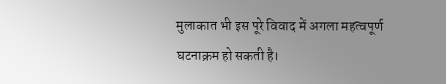मुलाकात भी इस पूरे विवाद में अगला महत्वपूर्ण घटनाक्रम हो सकती है।